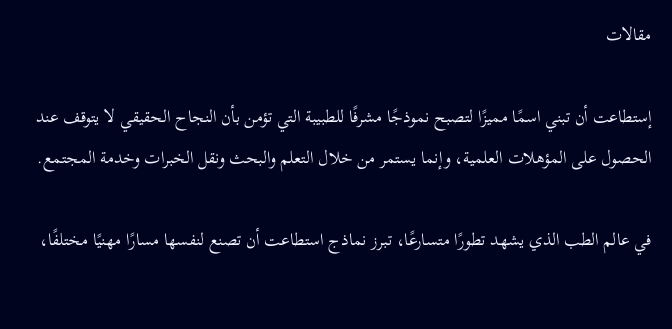مقالات

إستطاعت أن تبني اسمًا مميزًا لتصبح نموذجًا مشرفًا للطبيبة التي تؤمن بأن النجاح الحقيقي لا يتوقف عند الحصول على المؤهلات العلمية، وإنما يستمر من خلال التعلم والبحث ونقل الخبرات وخدمة المجتمع.

في عالم الطب الذي يشهد تطورًا متسارعًا، تبرز نماذج استطاعت أن تصنع لنفسها مسارًا مهنيًا مختلفًا،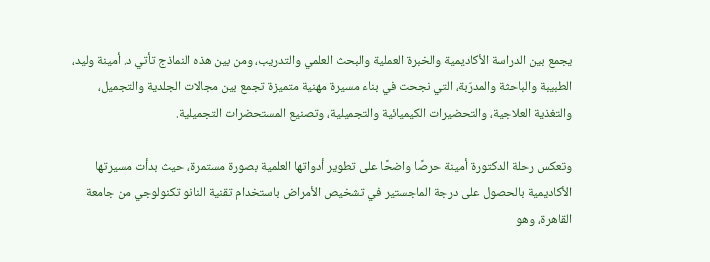يجمع بين الدراسة الأكاديمية والخبرة العملية والبحث العلمي والتدريب، ومن بين هذه النماذج تأتي د. أمينة وليد، الطبيبة والباحثة والمدرّبة، التي نجحت في بناء مسيرة مهنية متميزة تجمع بين مجالات الجلدية والتجميل، والتغذية العلاجية، والتحضيرات الكيميائية والتجميلية، وتصنيع المستحضرات التجميلية.

وتعكس رحلة الدكتورة أمينة حرصًا واضحًا على تطوير أدواتها العلمية بصورة مستمرة، حيث بدأت مسيرتها الأكاديمية بالحصول على درجة الماجستير في تشخيص الأمراض باستخدام تقنية النانو تكنولوجي من جامعة القاهرة، وهو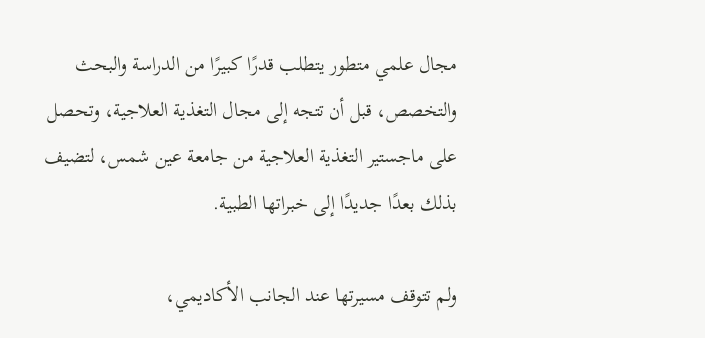مجال علمي متطور يتطلب قدرًا كبيرًا من الدراسة والبحث والتخصص، قبل أن تتجه إلى مجال التغذية العلاجية، وتحصل على ماجستير التغذية العلاجية من جامعة عين شمس، لتضيف بذلك بعدًا جديدًا إلى خبراتها الطبية.

ولم تتوقف مسيرتها عند الجانب الأكاديمي،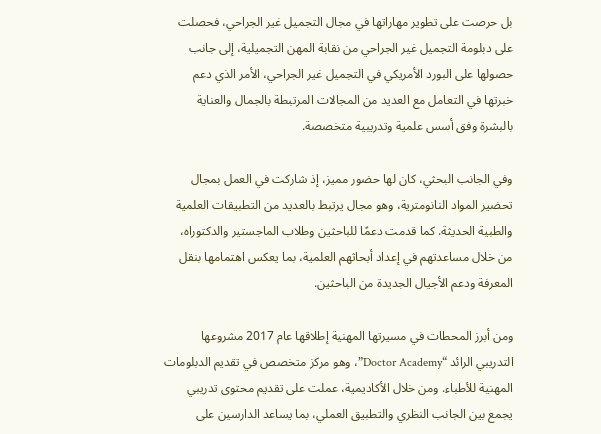بل حرصت على تطوير مهاراتها في مجال التجميل غير الجراحي، فحصلت على دبلومة التجميل غير الجراحي من نقابة المهن التجميلية، إلى جانب حصولها على البورد الأمريكي في التجميل غير الجراحي، الأمر الذي دعم خبرتها في التعامل مع العديد من المجالات المرتبطة بالجمال والعناية بالبشرة وفق أسس علمية وتدريبية متخصصة.

وفي الجانب البحثي، كان لها حضور مميز، إذ شاركت في العمل بمجال تحضير المواد النانومترية، وهو مجال يرتبط بالعديد من التطبيقات العلمية والطبية الحديثة. كما قدمت دعمًا للباحثين وطلاب الماجستير والدكتوراه، من خلال مساعدتهم في إعداد أبحاثهم العلمية، بما يعكس اهتمامها بنقل المعرفة ودعم الأجيال الجديدة من الباحثين.

ومن أبرز المحطات في مسيرتها المهنية إطلاقها عام 2017 مشروعها التدريبي الرائد “Doctor Academy”، وهو مركز متخصص في تقديم الدبلومات المهنية للأطباء. ومن خلال الأكاديمية، عملت على تقديم محتوى تدريبي يجمع بين الجانب النظري والتطبيق العملي، بما يساعد الدارسين على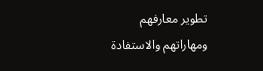تطوير معارفهم ومهاراتهم والاستفادة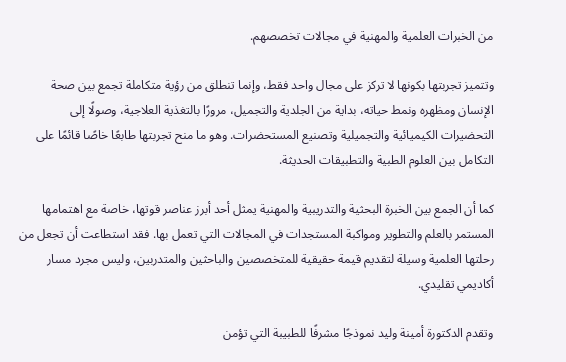من الخبرات العلمية والمهنية في مجالات تخصصهم.

وتتميز تجربتها بكونها لا تركز على مجال واحد فقط، وإنما تنطلق من رؤية متكاملة تجمع بين صحة الإنسان ومظهره ونمط حياته، بداية من الجلدية والتجميل، مرورًا بالتغذية العلاجية، وصولًا إلى التحضيرات الكيميائية والتجميلية وتصنيع المستحضرات. وهو ما منح تجربتها طابعًا خاصًا قائمًا على التكامل بين العلوم الطبية والتطبيقات الحديثة.

كما أن الجمع بين الخبرة البحثية والتدريبية والمهنية يمثل أحد أبرز عناصر قوتها، خاصة مع اهتمامها المستمر بالعلم والتطوير ومواكبة المستجدات في المجالات التي تعمل بها. فقد استطاعت أن تجعل من رحلتها العلمية وسيلة لتقديم قيمة حقيقية للمتخصصين والباحثين والمتدربين، وليس مجرد مسار أكاديمي تقليدي.

وتقدم الدكتورة أمينة وليد نموذجًا مشرفًا للطبيبة التي تؤمن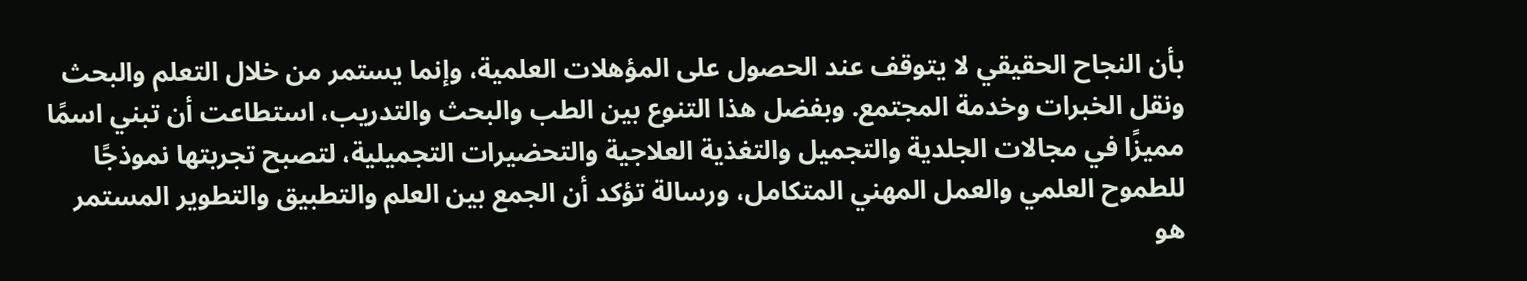بأن النجاح الحقيقي لا يتوقف عند الحصول على المؤهلات العلمية، وإنما يستمر من خلال التعلم والبحث ونقل الخبرات وخدمة المجتمع. وبفضل هذا التنوع بين الطب والبحث والتدريب، استطاعت أن تبني اسمًا مميزًا في مجالات الجلدية والتجميل والتغذية العلاجية والتحضيرات التجميلية، لتصبح تجربتها نموذجًا للطموح العلمي والعمل المهني المتكامل، ورسالة تؤكد أن الجمع بين العلم والتطبيق والتطوير المستمر هو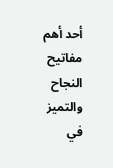أحد أهم مفاتيح النجاح والتميز في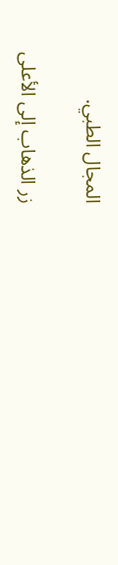المجال الطبي.

زر الذهاب إلى الأعلى